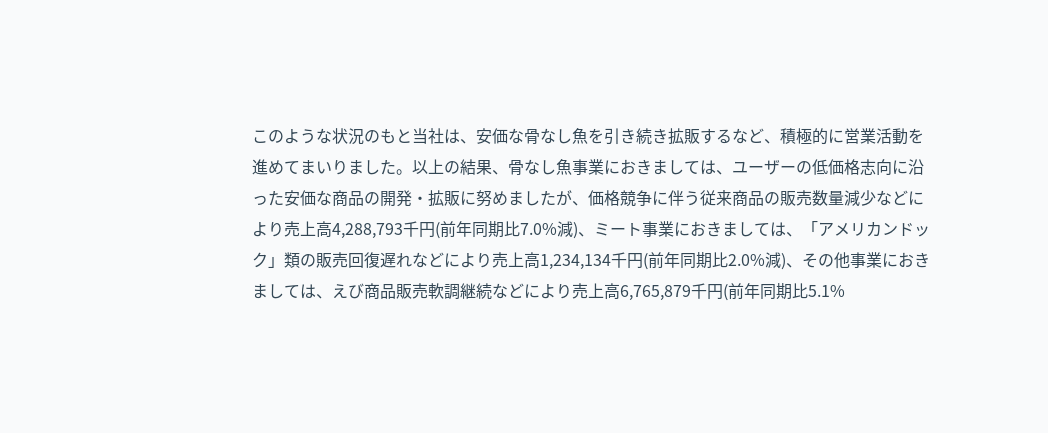このような状況のもと当社は、安価な骨なし魚を引き続き拡販するなど、積極的に営業活動を進めてまいりました。以上の結果、骨なし魚事業におきましては、ユーザーの低価格志向に沿った安価な商品の開発・拡販に努めましたが、価格競争に伴う従来商品の販売数量減少などにより売上高4,288,793千円(前年同期比7.0%減)、ミート事業におきましては、「アメリカンドック」類の販売回復遅れなどにより売上高1,234,134千円(前年同期比2.0%減)、その他事業におきましては、えび商品販売軟調継続などにより売上高6,765,879千円(前年同期比5.1%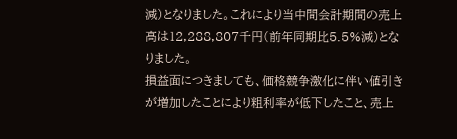減)となりました。これにより当中間会計期間の売上高は12,288,807千円(前年同期比5.5%減)となりました。
損益面につきましても、価格競争激化に伴い値引きが増加したことにより粗利率が低下したこと、売上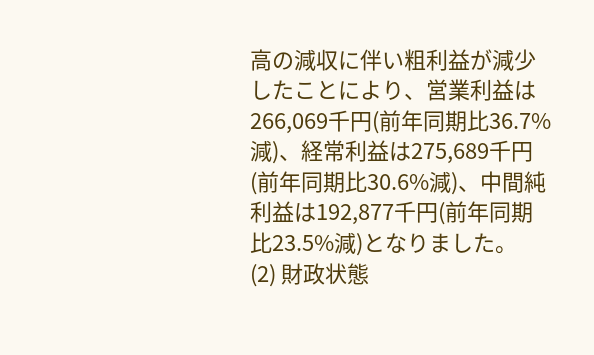高の減収に伴い粗利益が減少したことにより、営業利益は266,069千円(前年同期比36.7%減)、経常利益は275,689千円(前年同期比30.6%減)、中間純利益は192,877千円(前年同期比23.5%減)となりました。
(2) 財政状態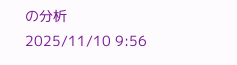の分析
2025/11/10 9:56